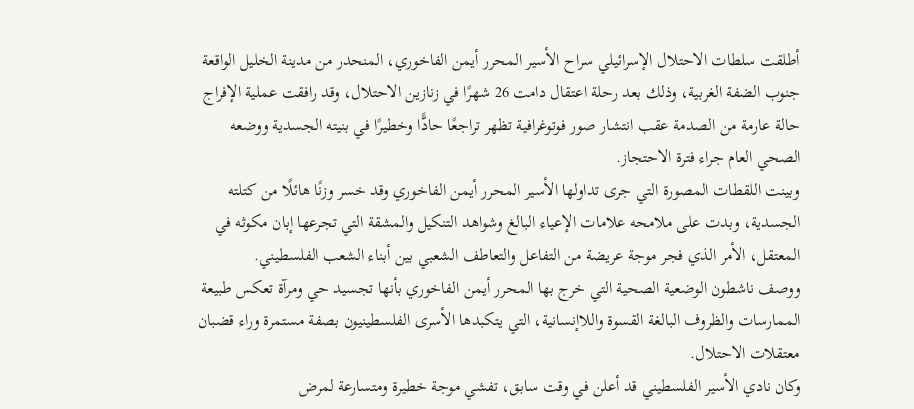أطلقت سلطات الاحتلال الإسرائيلي سراح الأسير المحرر أيمن الفاخوري، المنحدر من مدينة الخليل الواقعة جنوب الضفة الغربية، وذلك بعد رحلة اعتقال دامت 26 شهرًا في زنازين الاحتلال، وقد رافقت عملية الإفراج حالة عارمة من الصدمة عقب انتشار صور فوتوغرافية تظهر تراجعًا حادًّا وخطيرًا في بنيته الجسدية ووضعه الصحي العام جراء فترة الاحتجاز.
وبينت اللقطات المصورة التي جرى تداولها الأسير المحرر أيمن الفاخوري وقد خسر وزنًا هائلًا من كتلته الجسدية، وبدت على ملامحه علامات الإعياء البالغ وشواهد التنكيل والمشقة التي تجرعها إبان مكوثه في المعتقل، الأمر الذي فجر موجة عريضة من التفاعل والتعاطف الشعبي بين أبناء الشعب الفلسطيني.
ووصف ناشطون الوضعية الصحية التي خرج بها المحرر أيمن الفاخوري بأنها تجسيد حي ومرآة تعكس طبيعة الممارسات والظروف البالغة القسوة واللاإنسانية، التي يتكبدها الأسرى الفلسطينيون بصفة مستمرة وراء قضبان معتقلات الاحتلال.
وكان نادي الأسير الفلسطيني قد أعلن في وقت سابق، تفشي موجة خطيرة ومتسارعة لمرض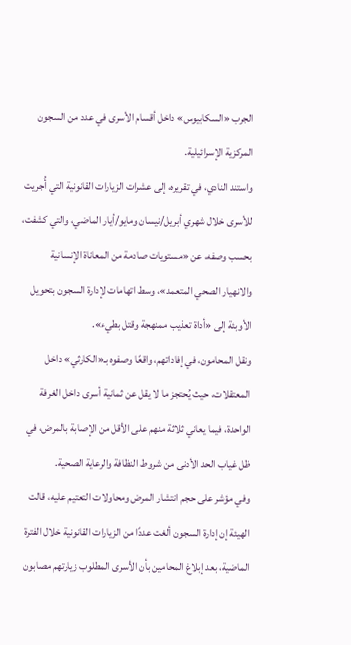الجرب «السكابيوس» داخل أقسام الأسرى في عدد من السجون المركزية الإسرائيلية.
واستند النادي، في تقريره، إلى عشرات الزيارات القانونية التي أُجريت للأسرى خلال شهري أبريل/نيسان ومايو/أيار الماضي، والتي كشفت، بحسب وصفه، عن «مستويات صادمة من المعاناة الإنسانية والانهيار الصحي المتعمد»، وسط اتهامات لإدارة السجون بتحويل الأوبئة إلى «أداة تعذيب ممنهجة وقتل بطيء».
ونقل المحامون، في إفاداتهم، واقعًا وصفوه بـ«الكارثي» داخل المعتقلات، حيث يُحتجز ما لا يقل عن ثمانية أسرى داخل الغرفة الواحدة، فيما يعاني ثلاثة منهم على الأقل من الإصابة بالمرض، في ظل غياب الحد الأدنى من شروط النظافة والرعاية الصحية.
وفي مؤشر على حجم انتشار المرض ومحاولات التعتيم عليه، قالت الهيئة إن إدارة السجون ألغت عددًا من الزيارات القانونية خلال الفترة الماضية، بعد إبلاغ المحامين بأن الأسرى المطلوب زيارتهم مصابون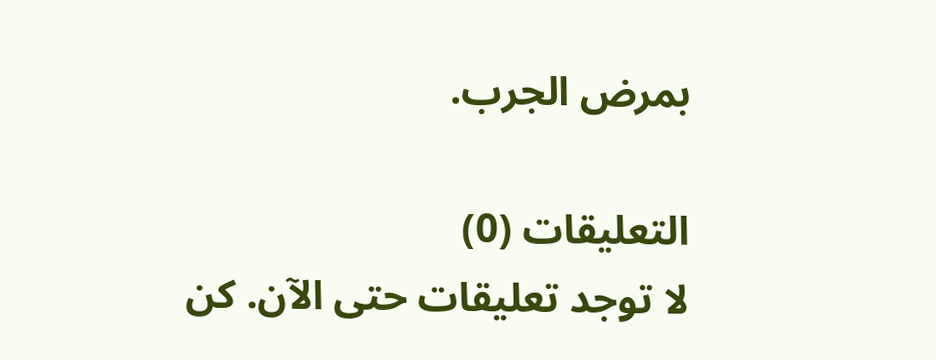بمرض الجرب.

التعليقات (0)
لا توجد تعليقات حتى الآن. كن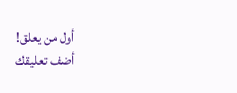أول من يعلق!
أضف تعليقك